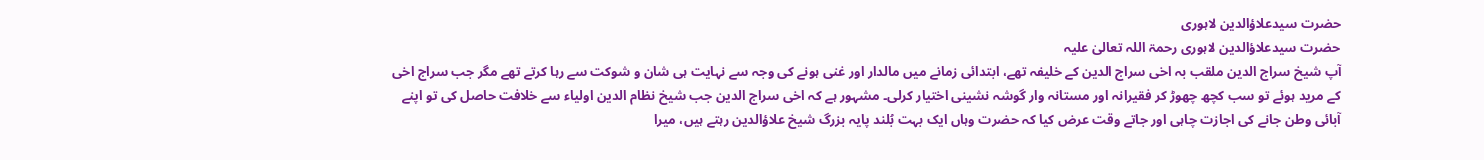حضرت سیدعلاؤالدین لاہوری
حضرت سیدعلاؤالدین لاہوری رحمۃ اللہ تعالیٰ علیہ
آپ شیخ سراج الدین ملقب بہ اخی سراج الدین کے خلیفہ تھے، ابتدائی زمانے میں مالدار اور غنی ہونے کی وجہ سے نہایت ہی شان و شوکت سے رہا کرتے تھے مگر جب سراج اخی کے مرید ہوئے تو سب کچھ چھوڑ کر فقیرانہ اور مستانہ وار گوشہ نشینی اختیار کرلی۔ مشہور ہے کہ اخی سراج الدین جب شیخ نظام الدین اولیاء سے خلافت حاصل کی تو اپنے آبائی وطن جانے کی اجازت چاہی اور جاتے وقت عرض کیا کہ حضرت وہاں ایک بہت بُلند پایہ بزرگ شیخ علاؤالدین رہتے ہیں، میرا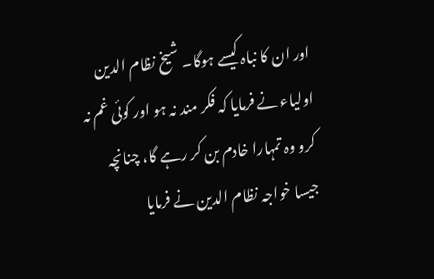اور ان کا نباہ کیسے ہوگا۔ شیخ نظام الدین اولیاء نے فرمایا کہ فکر مند نہ ہو اور کوئی غم نہ کرو وہ تمہارا خادم بن کر رہے گا، چنانچہ جیسا خواجہ نظام الدین نے فرمایا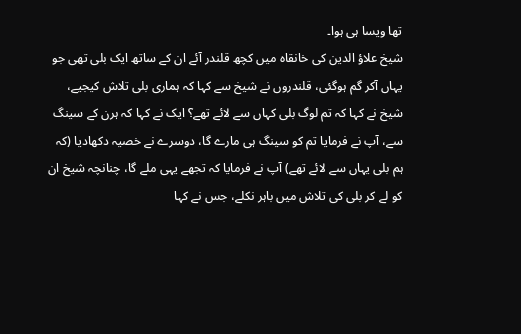تھا ویسا ہی ہوا۔
شیخ علاؤ الدین کی خانقاہ میں کچھ قلندر آئے ان کے ساتھ ایک بلی تھی جو یہاں آکر گم ہوگئی، قلندروں نے شیخ سے کہا کہ ہماری بلی تلاش کیجیے، شیخ نے کہا کہ تم لوگ بلی کہاں سے لائے تھے؟ ایک نے کہا کہ ہرن کے سینگ سے، آپ نے فرمایا تم کو سینگ ہی مارے گا، دوسرے نے خصیہ دکھادیا (کہ ہم بلی یہاں سے لائے تھے) آپ نے فرمایا کہ تجھے یہی ملے گا، چنانچہ شیخ ان کو لے کر بلی کی تلاش میں باہر نکلے، جس نے کہا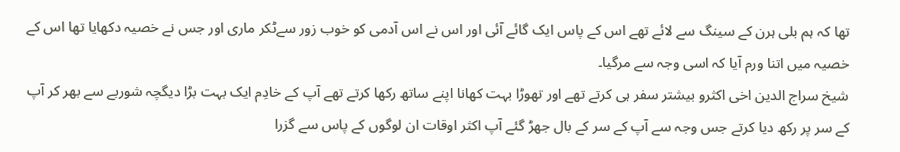تھا کہ ہم بلی ہرن کے سینگ سے لائے تھے اس کے پاس ایک گائے آئی اور اس نے اس آدمی کو خوب زور سےٹکر ماری اور جس نے خصیہ دکھایا تھا اس کے خصیہ میں اتنا ورم آیا کہ اسی وجہ سے مرگیا۔
شیخ سراج الدین اخی اکثرو بیشتر سفر ہی کرتے تھے اور تھوڑا بہت کھانا اپنے ساتھ رکھا کرتے تھے آپ کے خادِم ایک بہت بڑا دیگچہ شوربے سے بھر کر آپ کے سر پر رکھ دیا کرتے جس وجہ سے آپ کے سر کے بال جھڑ گئے آپ اکثر اوقات ان لوگوں کے پاس سے گزرا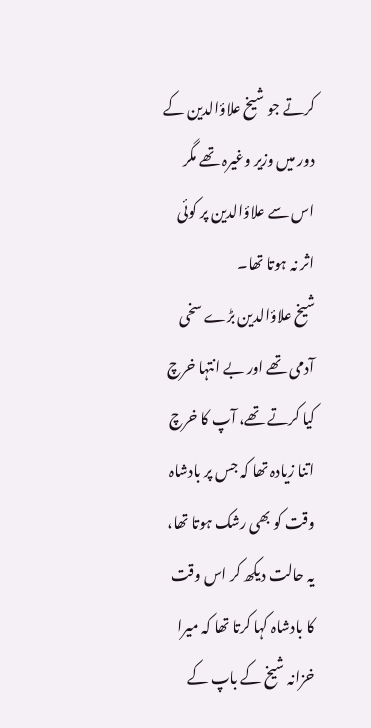کرتے جو شیخ علاؤالدین کے دور میں وزیر وغیرہ تھے مگر اس سے علاؤالدین پر کوئی اثر نہ ہوتا تھا۔
شیخ علاؤالدین بڑے سخی آدمی تھے اور بے انتہا خرچ کیا کرتے تھے، آپ کا خرچ اتنا زیادہ تھا کہ جس پر بادشاہ وقت کو بھی رشک ہوتا تھا، یہ حالت دیکھ کر اس وقت کا بادشاہ کہا کرتا تھا کہ میرا خزانہ شیخ کے باپ کے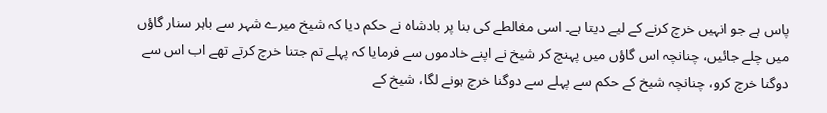پاس ہے جو انہیں خرچ کرنے کے لیے دیتا ہے۔ اسی مغالطے کی بنا پر بادشاہ نے حکم دیا کہ شیخ میرے شہر سے باہر سنار گاؤں میں چلے جائیں، چنانچہ اس گاؤں میں پہنچ کر شیخ نے اپنے خادموں سے فرمایا کہ پہلے تم جتنا خرچ کرتے تھے اب اس سے دوگنا خرچ کرو، چنانچہ شیخ کے حکم سے پہلے سے دوگنا خرچ ہونے لگا، شیخ کے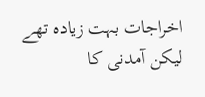اخراجات بہت زیادہ تھے لیکن آمدنی کا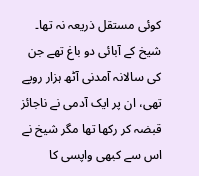کوئی مستقل ذریعہ نہ تھا۔ شیخ کے آبائی دو باغ تھے جن کی سالانہ آمدنی آٹھ ہزار روپے تھی، ان پر ایک آدمی نے ناجائز قبضہ کر رکھا تھا مگر شیخ نے اس سے کبھی واپسی کا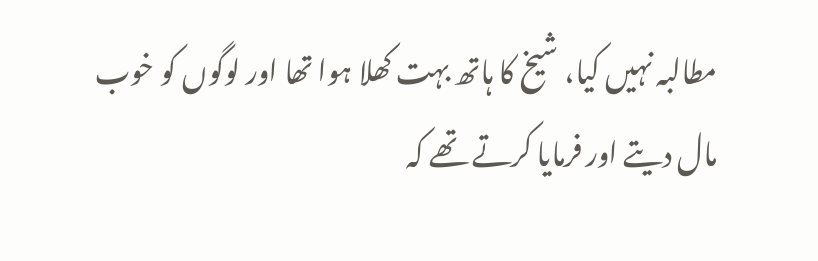مطالبہ نہیں کیا، شیخ کا ہاتھ بہت کھلا ہوا تھا اور لوگوں کو خوب مال دیتے اور فرمایا کرتے تھے کہ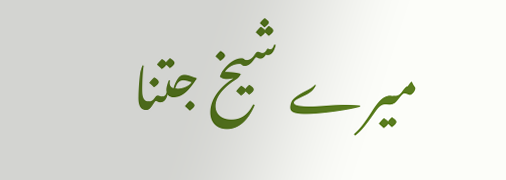میرے شیخ جتنا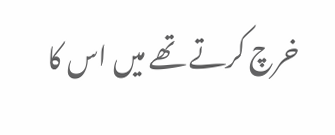خرچ کرتے تھے میں اس کا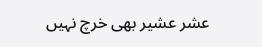عشر عشیر بھی خرچ نہیں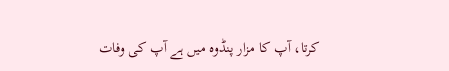کرتا، آپ کا مزار پنڈوہ میں ہے آپ کی وفات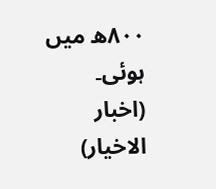۸۰۰ھ میں ہوئی۔
(اخبار الاخیار)